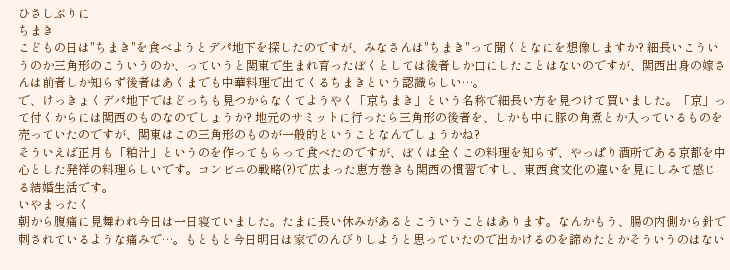ひさしぶりに
ちまき
こどもの日は"ちまき"を食べようとデパ地下を探したのですが、みなさんは"ちまき"って聞くとなにを想像しますか? 細長いこういうのか三角形のこういうのか、っていうと関東で生まれ育ったぼくとしては後者しか口にしたことはないのですが、関西出身の嫁さんは前者しか知らず後者はあくまでも中華料理で出てくるちまきという認識らしい…。
で、けっきょくデパ地下ではどっちも見つからなくてようやく「京ちまき」という名称で細長い方を見つけて買いました。「京」って付くからには関西のものなのでしょうか? 地元のサミットに行ったら三角形の後者を、しかも中に豚の角煮とか入っているものを売っていたのですが、関東はこの三角形のものが一般的ということなんでしょうかね?
そういえば正月も「粕汁」というのを作ってもらって食べたのですが、ぼくは全くこの料理を知らず、やっぱり酒所である京都を中心とした発祥の料理らしいです。コンビニの戦略(?)で広まった恵方巻きも関西の慣習ですし、東西食文化の違いを見にしみて感じる結婚生活です。
いやまったく
朝から腹痛に見舞われ今日は一日寝ていました。たまに長い休みがあるとこういうことはあります。なんかもう、腸の内側から針で刺されているような痛みで…。もともと今日明日は家でのんびりしようと思っていたので出かけるのを諦めたとかそういうのはない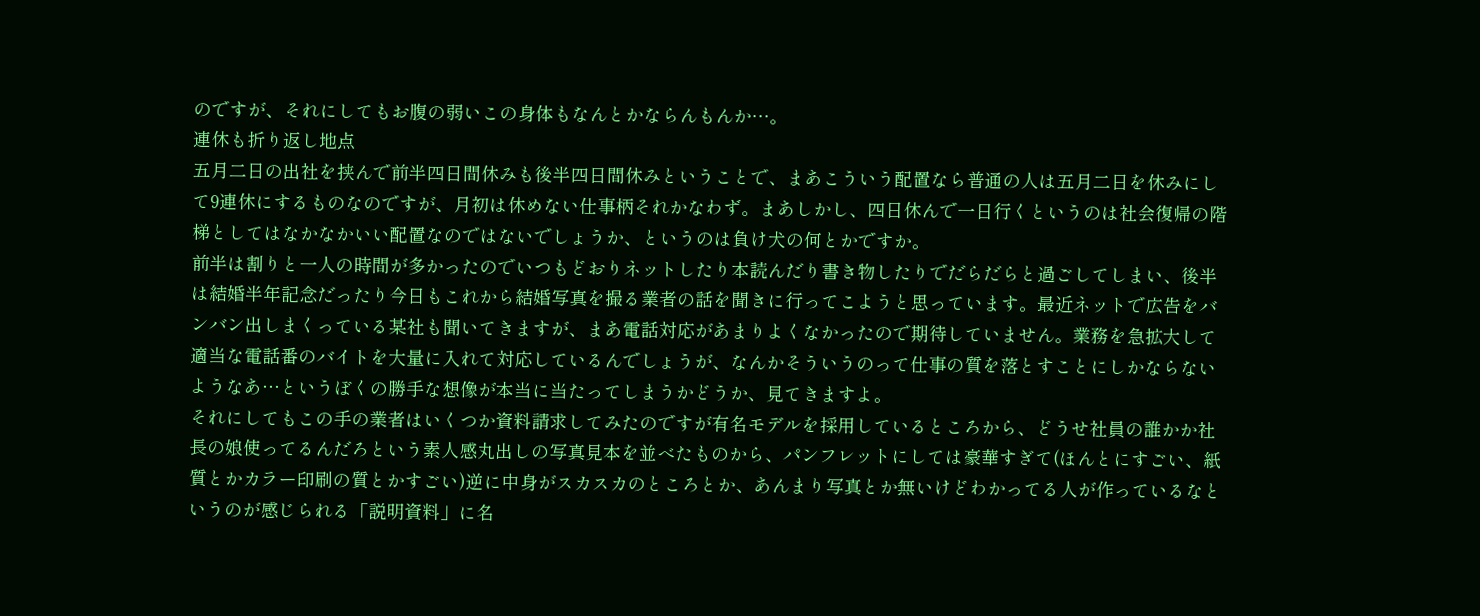のですが、それにしてもお腹の弱いこの身体もなんとかならんもんか…。
連休も折り返し地点
五月二日の出社を挟んで前半四日間休みも後半四日間休みということで、まあこういう配置なら普通の人は五月二日を休みにして9連休にするものなのですが、月初は休めない仕事柄それかなわず。まあしかし、四日休んで一日行くというのは社会復帰の階梯としてはなかなかいい配置なのではないでしょうか、というのは負け犬の何とかですか。
前半は割りと一人の時間が多かったのでいつもどおりネットしたり本読んだり書き物したりでだらだらと過ごしてしまい、後半は結婚半年記念だったり今日もこれから結婚写真を撮る業者の話を聞きに行ってこようと思っています。最近ネットで広告をバンバン出しまくっている某社も聞いてきますが、まあ電話対応があまりよくなかったので期待していません。業務を急拡大して適当な電話番のバイトを大量に入れて対応しているんでしょうが、なんかそういうのって仕事の質を落とすことにしかならないようなあ…というぼくの勝手な想像が本当に当たってしまうかどうか、見てきますよ。
それにしてもこの手の業者はいくつか資料請求してみたのですが有名モデルを採用しているところから、どうせ社員の誰かか社長の娘使ってるんだろという素人感丸出しの写真見本を並べたものから、パンフレットにしては豪華すぎて(ほんとにすごい、紙質とかカラー印刷の質とかすごい)逆に中身がスカスカのところとか、あんまり写真とか無いけどわかってる人が作っているなというのが感じられる「説明資料」に名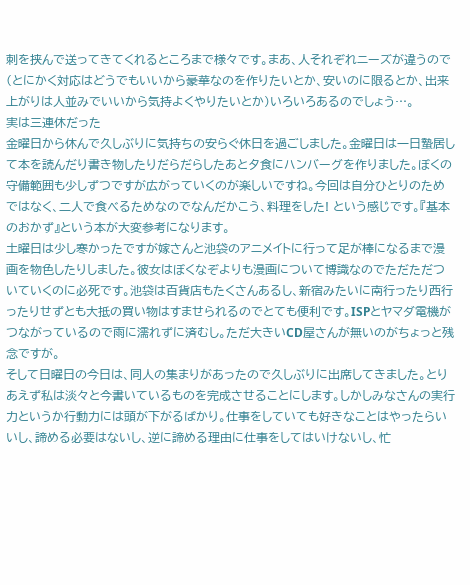刺を挟んで送ってきてくれるところまで様々です。まあ、人それぞれニーズが違うので(とにかく対応はどうでもいいから豪華なのを作りたいとか、安いのに限るとか、出来上がりは人並みでいいから気持よくやりたいとか)いろいろあるのでしょう…。
実は三連休だった
金曜日から休んで久しぶりに気持ちの安らぐ休日を過ごしました。金曜日は一日蟄居して本を読んだり書き物したりだらだらしたあと夕食にハンバーグを作りました。ぼくの守備範囲も少しずつですが広がっていくのが楽しいですね。今回は自分ひとりのためではなく、二人で食べるためなのでなんだかこう、料理をした! という感じです。『基本のおかず』という本が大変参考になります。
土曜日は少し寒かったですが嫁さんと池袋のアニメイトに行って足が棒になるまで漫画を物色したりしました。彼女はぼくなぞよりも漫画について博識なのでただただついていくのに必死です。池袋は百貨店もたくさんあるし、新宿みたいに南行ったり西行ったりせずとも大抵の買い物はすませられるのでとても便利です。ISPとヤマダ電機がつながっているので雨に濡れずに済むし。ただ大きいCD屋さんが無いのがちょっと残念ですが。
そして日曜日の今日は、同人の集まりがあったので久しぶりに出席してきました。とりあえず私は淡々と今書いているものを完成させることにします。しかしみなさんの実行力というか行動力には頭が下がるばかり。仕事をしていても好きなことはやったらいいし、諦める必要はないし、逆に諦める理由に仕事をしてはいけないし、忙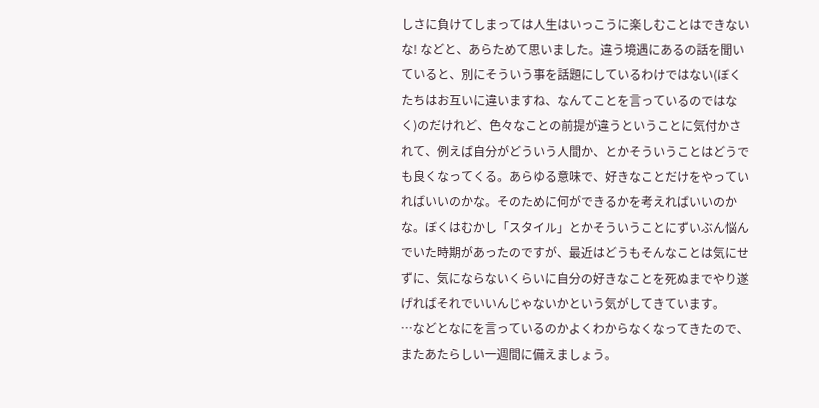しさに負けてしまっては人生はいっこうに楽しむことはできないな! などと、あらためて思いました。違う境遇にあるの話を聞いていると、別にそういう事を話題にしているわけではない(ぼくたちはお互いに違いますね、なんてことを言っているのではなく)のだけれど、色々なことの前提が違うということに気付かされて、例えば自分がどういう人間か、とかそういうことはどうでも良くなってくる。あらゆる意味で、好きなことだけをやっていればいいのかな。そのために何ができるかを考えればいいのかな。ぼくはむかし「スタイル」とかそういうことにずいぶん悩んでいた時期があったのですが、最近はどうもそんなことは気にせずに、気にならないくらいに自分の好きなことを死ぬまでやり遂げればそれでいいんじゃないかという気がしてきています。
…などとなにを言っているのかよくわからなくなってきたので、またあたらしい一週間に備えましょう。